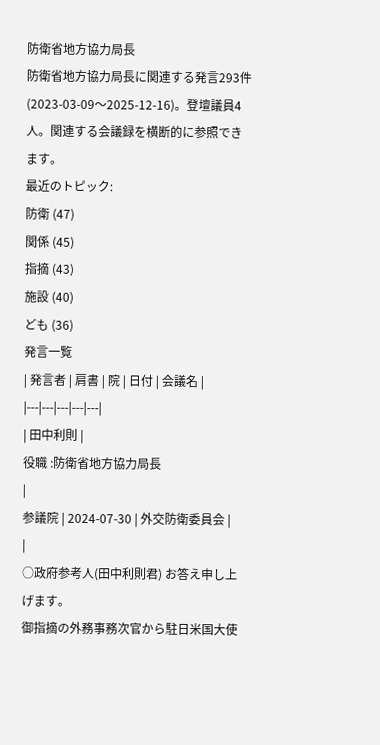防衛省地方協力局長
防衛省地方協力局長に関連する発言293件(2023-03-09〜2025-12-16)。登壇議員4人。関連する会議録を横断的に参照できます。
最近のトピック:
防衛 (47)
関係 (45)
指摘 (43)
施設 (40)
ども (36)
発言一覧
| 発言者 | 肩書 | 院 | 日付 | 会議名 |
|---|---|---|---|---|
| 田中利則 |
役職 :防衛省地方協力局長
|
参議院 | 2024-07-30 | 外交防衛委員会 |
|
○政府参考人(田中利則君) お答え申し上げます。
御指摘の外務事務次官から駐日米国大使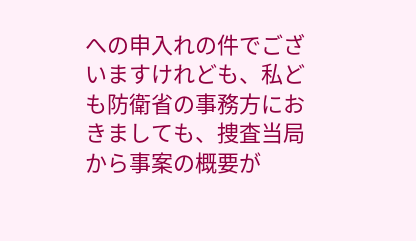への申入れの件でございますけれども、私ども防衛省の事務方におきましても、捜査当局から事案の概要が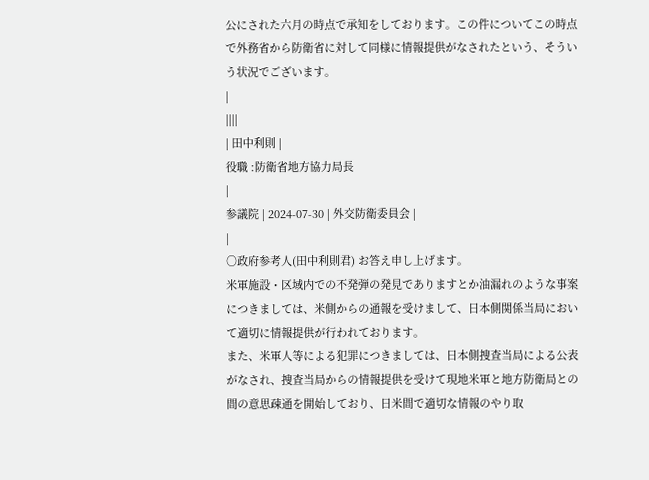公にされた六月の時点で承知をしております。この件についてこの時点で外務省から防衛省に対して同様に情報提供がなされたという、そういう状況でございます。
|
||||
| 田中利則 |
役職 :防衛省地方協力局長
|
参議院 | 2024-07-30 | 外交防衛委員会 |
|
○政府参考人(田中利則君) お答え申し上げます。
米軍施設・区域内での不発弾の発見でありますとか油漏れのような事案につきましては、米側からの通報を受けまして、日本側関係当局において適切に情報提供が行われております。
また、米軍人等による犯罪につきましては、日本側捜査当局による公表がなされ、捜査当局からの情報提供を受けて現地米軍と地方防衛局との間の意思疎通を開始しており、日米間で適切な情報のやり取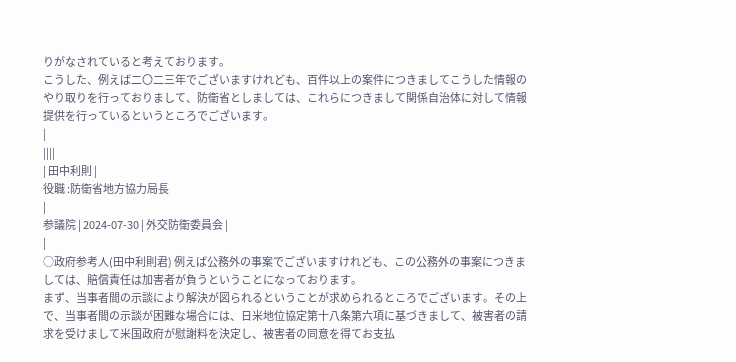りがなされていると考えております。
こうした、例えば二〇二三年でございますけれども、百件以上の案件につきましてこうした情報のやり取りを行っておりまして、防衛省としましては、これらにつきまして関係自治体に対して情報提供を行っているというところでございます。
|
||||
| 田中利則 |
役職 :防衛省地方協力局長
|
参議院 | 2024-07-30 | 外交防衛委員会 |
|
○政府参考人(田中利則君) 例えば公務外の事案でございますけれども、この公務外の事案につきましては、賠償責任は加害者が負うということになっております。
まず、当事者間の示談により解決が図られるということが求められるところでございます。その上で、当事者間の示談が困難な場合には、日米地位協定第十八条第六項に基づきまして、被害者の請求を受けまして米国政府が慰謝料を決定し、被害者の同意を得てお支払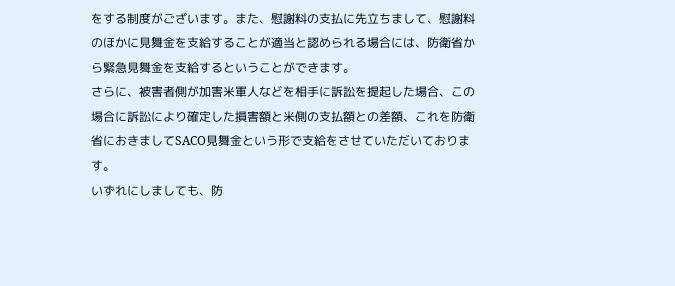をする制度がございます。また、慰謝料の支払に先立ちまして、慰謝料のほかに見舞金を支給することが適当と認められる場合には、防衛省から緊急見舞金を支給するということができます。
さらに、被害者側が加害米軍人などを相手に訴訟を提起した場合、この場合に訴訟により確定した損害額と米側の支払額との差額、これを防衛省におきましてSACO見舞金という形で支給をさせていただいております。
いずれにしましても、防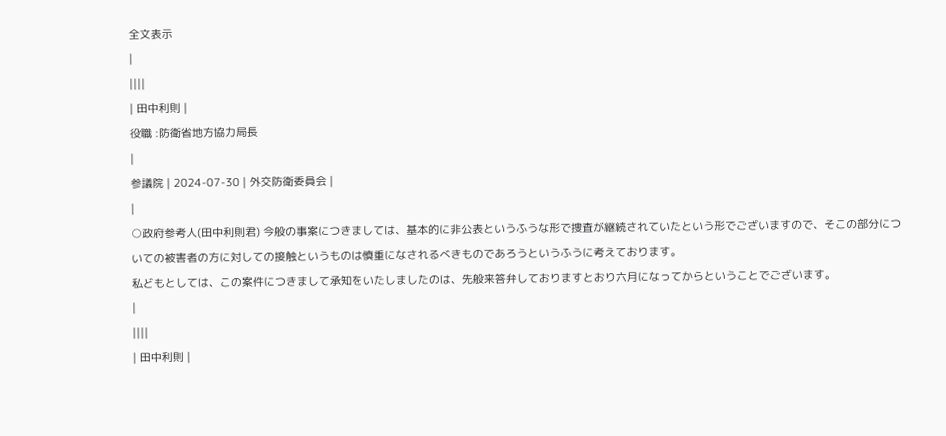全文表示
|
||||
| 田中利則 |
役職 :防衛省地方協力局長
|
参議院 | 2024-07-30 | 外交防衛委員会 |
|
○政府参考人(田中利則君) 今般の事案につきましては、基本的に非公表というふうな形で捜査が継続されていたという形でございますので、そこの部分についての被害者の方に対しての接触というものは慎重になされるべきものであろうというふうに考えております。
私どもとしては、この案件につきまして承知をいたしましたのは、先般来答弁しておりますとおり六月になってからということでございます。
|
||||
| 田中利則 |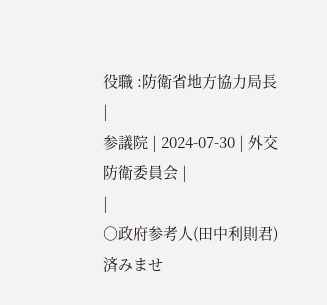役職 :防衛省地方協力局長
|
参議院 | 2024-07-30 | 外交防衛委員会 |
|
○政府参考人(田中利則君) 済みませ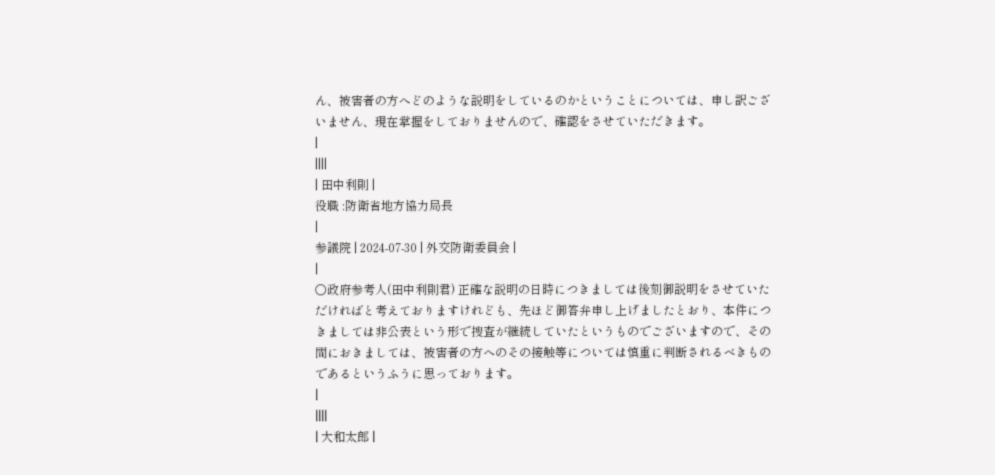ん、被害者の方へどのような説明をしているのかということについては、申し訳ございません、現在掌握をしておりませんので、確認をさせていただきます。
|
||||
| 田中利則 |
役職 :防衛省地方協力局長
|
参議院 | 2024-07-30 | 外交防衛委員会 |
|
○政府参考人(田中利則君) 正確な説明の日時につきましては後刻御説明をさせていただければと考えておりますけれども、先ほど御答弁申し上げましたとおり、本件につきましては非公表という形で捜査が継続していたというものでございますので、その間におきましては、被害者の方へのその接触等については慎重に判断されるべきものであるというふうに思っております。
|
||||
| 大和太郎 |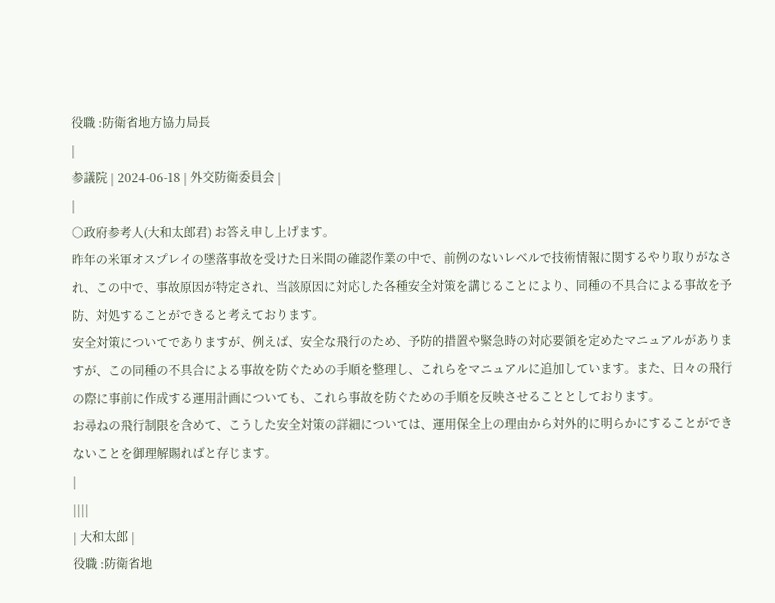役職 :防衛省地方協力局長
|
参議院 | 2024-06-18 | 外交防衛委員会 |
|
○政府参考人(大和太郎君) お答え申し上げます。
昨年の米軍オスプレイの墜落事故を受けた日米間の確認作業の中で、前例のないレベルで技術情報に関するやり取りがなされ、この中で、事故原因が特定され、当該原因に対応した各種安全対策を講じることにより、同種の不具合による事故を予防、対処することができると考えております。
安全対策についてでありますが、例えば、安全な飛行のため、予防的措置や緊急時の対応要領を定めたマニュアルがありますが、この同種の不具合による事故を防ぐための手順を整理し、これらをマニュアルに追加しています。また、日々の飛行の際に事前に作成する運用計画についても、これら事故を防ぐための手順を反映させることとしております。
お尋ねの飛行制限を含めて、こうした安全対策の詳細については、運用保全上の理由から対外的に明らかにすることができないことを御理解賜ればと存じます。
|
||||
| 大和太郎 |
役職 :防衛省地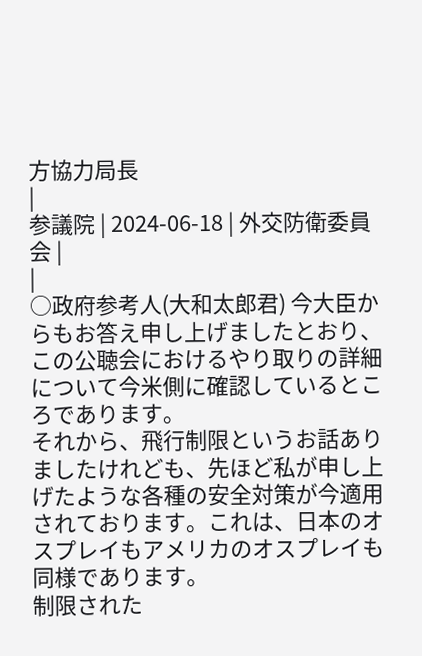方協力局長
|
参議院 | 2024-06-18 | 外交防衛委員会 |
|
○政府参考人(大和太郎君) 今大臣からもお答え申し上げましたとおり、この公聴会におけるやり取りの詳細について今米側に確認しているところであります。
それから、飛行制限というお話ありましたけれども、先ほど私が申し上げたような各種の安全対策が今適用されております。これは、日本のオスプレイもアメリカのオスプレイも同様であります。
制限された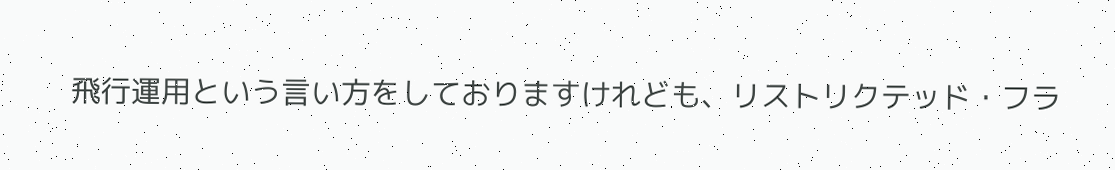飛行運用という言い方をしておりますけれども、リストリクテッド・フラ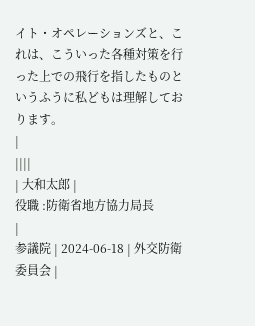イト・オペレーションズと、これは、こういった各種対策を行った上での飛行を指したものというふうに私どもは理解しております。
|
||||
| 大和太郎 |
役職 :防衛省地方協力局長
|
参議院 | 2024-06-18 | 外交防衛委員会 |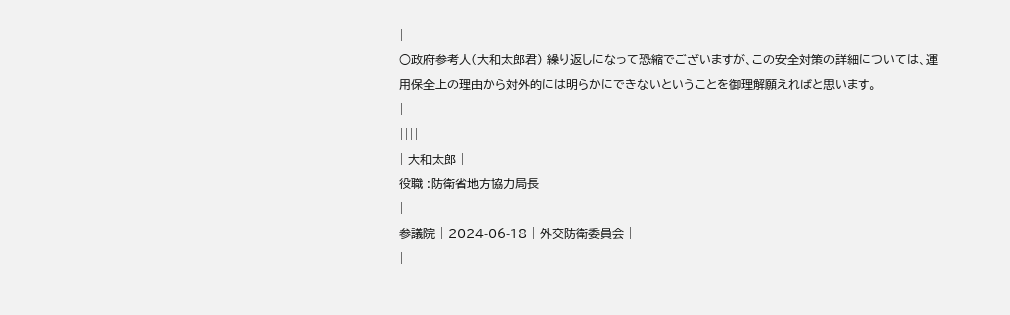|
○政府参考人(大和太郎君) 繰り返しになって恐縮でございますが、この安全対策の詳細については、運用保全上の理由から対外的には明らかにできないということを御理解願えればと思います。
|
||||
| 大和太郎 |
役職 :防衛省地方協力局長
|
参議院 | 2024-06-18 | 外交防衛委員会 |
|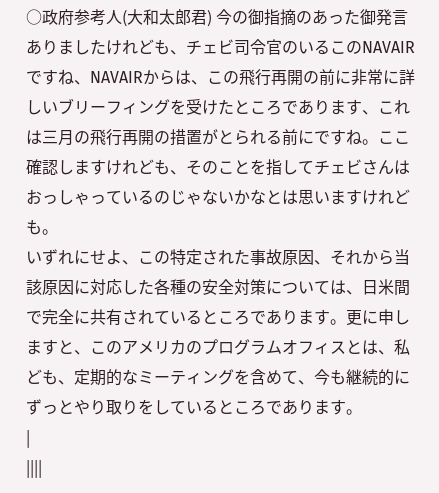○政府参考人(大和太郎君) 今の御指摘のあった御発言ありましたけれども、チェビ司令官のいるこのNAVAIRですね、NAVAIRからは、この飛行再開の前に非常に詳しいブリーフィングを受けたところであります、これは三月の飛行再開の措置がとられる前にですね。ここ確認しますけれども、そのことを指してチェビさんはおっしゃっているのじゃないかなとは思いますけれども。
いずれにせよ、この特定された事故原因、それから当該原因に対応した各種の安全対策については、日米間で完全に共有されているところであります。更に申しますと、このアメリカのプログラムオフィスとは、私ども、定期的なミーティングを含めて、今も継続的にずっとやり取りをしているところであります。
|
||||